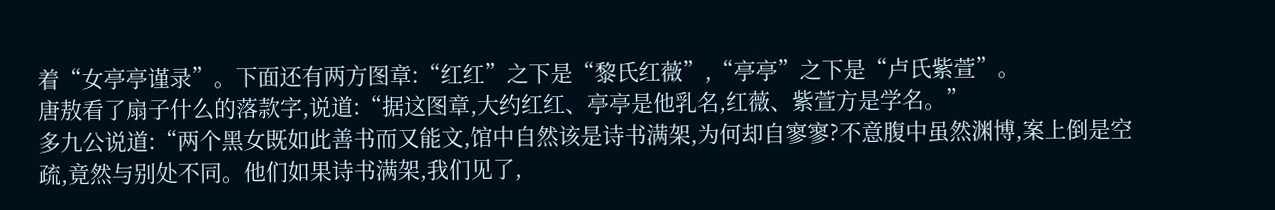着“女亭亭谨录”。下面还有两方图章:“红红”之下是“黎氏红薇”,“亭亭”之下是“卢氏紫萱”。
唐敖看了扇子什么的落款字,说道:“据这图章,大约红红、亭亭是他乳名,红薇、紫萱方是学名。”
多九公说道:“两个黑女既如此善书而又能文,馆中自然该是诗书满架,为何却自寥寥?不意腹中虽然渊博,案上倒是空疏,竟然与别处不同。他们如果诗书满架,我们见了,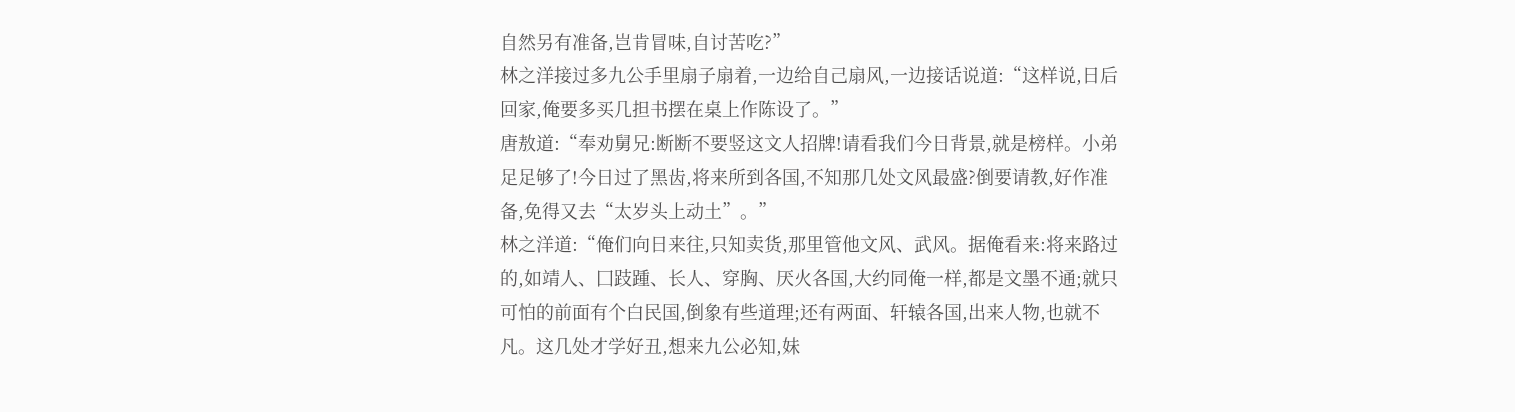自然另有准备,岂肯冒味,自讨苦吃?”
林之洋接过多九公手里扇子扇着,一边给自己扇风,一边接话说道:“这样说,日后回家,俺要多买几担书摆在桌上作陈设了。”
唐敖道:“奉劝舅兄:断断不要竖这文人招牌!请看我们今日背景,就是榜样。小弟足足够了!今日过了黑齿,将来所到各国,不知那几处文风最盛?倒要请教,好作准备,免得又去“太岁头上动土”。”
林之洋道:“俺们向日来往,只知卖货,那里管他文风、武风。据俺看来:将来路过的,如靖人、囗跂踵、长人、穿胸、厌火各国,大约同俺一样,都是文墨不通;就只可怕的前面有个白民国,倒象有些道理;还有两面、轩辕各国,出来人物,也就不凡。这几处才学好丑,想来九公必知,妹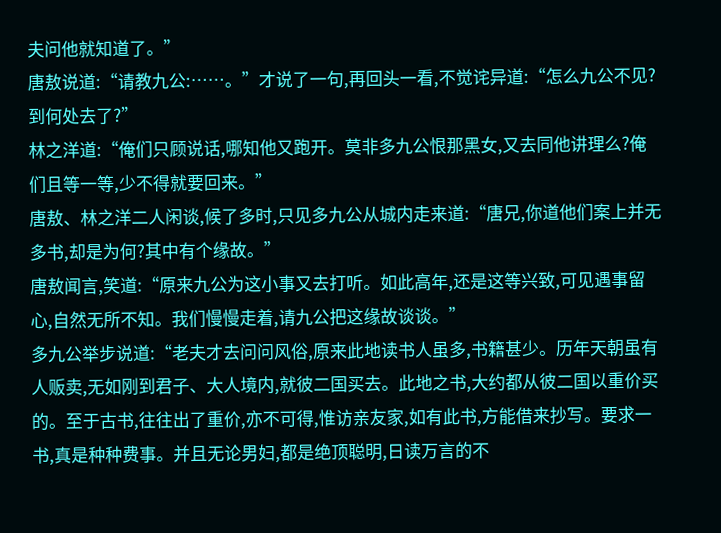夫问他就知道了。”
唐敖说道:“请教九公:……。”才说了一句,再回头一看,不觉诧异道:“怎么九公不见?到何处去了?”
林之洋道:“俺们只顾说话,哪知他又跑开。莫非多九公恨那黑女,又去同他讲理么?俺们且等一等,少不得就要回来。”
唐敖、林之洋二人闲谈,候了多时,只见多九公从城内走来道:“唐兄,你道他们案上并无多书,却是为何?其中有个缘故。”
唐敖闻言,笑道:“原来九公为这小事又去打听。如此高年,还是这等兴致,可见遇事留心,自然无所不知。我们慢慢走着,请九公把这缘故谈谈。”
多九公举步说道:“老夫才去问问风俗,原来此地读书人虽多,书籍甚少。历年天朝虽有人贩卖,无如刚到君子、大人境内,就彼二国买去。此地之书,大约都从彼二国以重价买的。至于古书,往往出了重价,亦不可得,惟访亲友家,如有此书,方能借来抄写。要求一书,真是种种费事。并且无论男妇,都是绝顶聪明,日读万言的不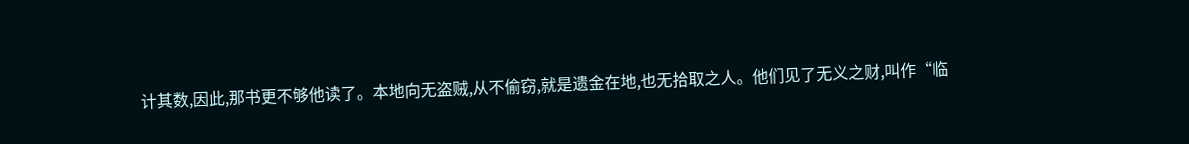计其数,因此,那书更不够他读了。本地向无盗贼,从不偷窃,就是遗金在地,也无拾取之人。他们见了无义之财,叫作“临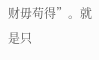财毋苟得”。就是只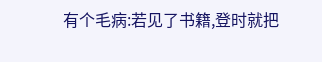有个毛病:若见了书籍,登时就把